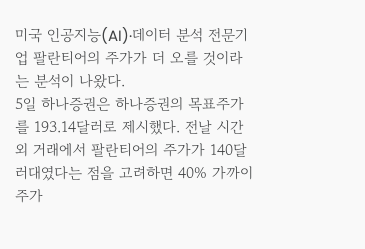미국 인공지능(AI)·데이터 분석 전문기업 팔란티어의 주가가 더 오를 것이라는 분석이 나왔다.
5일 하나증권은 하나증권의 목표주가를 193.14달러로 제시했다. 전날 시간 외 거래에서 팔란티어의 주가가 140달러대였다는 점을 고려하면 40% 가까이 주가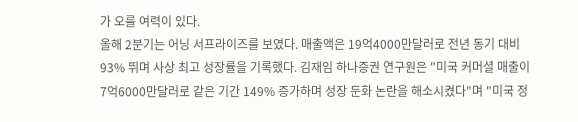가 오를 여력이 있다.
올해 2분기는 어닝 서프라이즈를 보였다. 매출액은 19억4000만달러로 전년 동기 대비 93% 뛰며 사상 최고 성장률을 기록했다. 김재임 하나증권 연구원은 "미국 커머셜 매출이 7억6000만달러로 같은 기간 149% 증가하며 성장 둔화 논란을 해소시켰다"며 "미국 정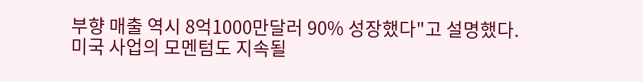부향 매출 역시 8억1000만달러 90% 성장했다"고 설명했다.
미국 사업의 모멘텀도 지속될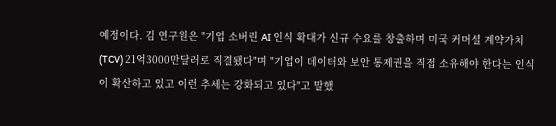예정이다. 김 연구원은 "기업 소버린 AI 인식 확대가 신규 수요를 창출하며 미국 커머셜 계약가치(TCV) 21억3000만달러로 직결됐다"며 "기업이 데이터와 보안 통제권을 직접 소유해야 한다는 인식이 확산하고 있고 이런 추세는 강화되고 있다"고 말했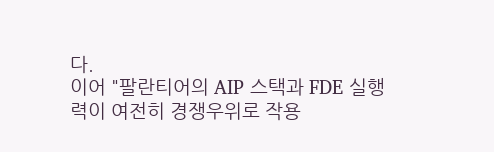다.
이어 "팔란티어의 AIP 스택과 FDE 실행력이 여전히 경쟁우위로 작용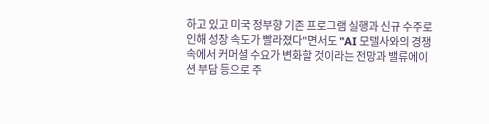하고 있고 미국 정부향 기존 프로그램 실행과 신규 수주로 인해 성장 속도가 빨라졌다"면서도 "AI 모델사와의 경쟁 속에서 커머셜 수요가 변화할 것이라는 전망과 밸류에이션 부담 등으로 주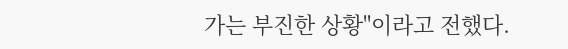가는 부진한 상황"이라고 전했다.